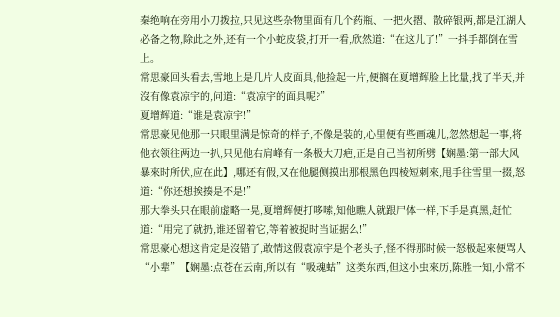秦绝响在旁用小刀拨拉,只见这些杂物里面有几个药瓶、一把火摺、散碎银两,都是江湖人必备之物,除此之外,还有一个小蛇皮袋,打开一看,欣然道:“在这儿了!”一抖手都倒在雪上。
常思豪回头看去,雪地上是几片人皮面具,他捡起一片,便搁在夏增辉脸上比量,找了半天,并沒有像袁凉宇的,问道:“袁凉宇的面具呢?”
夏增辉道:“谁是袁凉宇!”
常思豪见他那一只眼里满是惊奇的样子,不像是装的,心里便有些画魂儿,忽然想起一事,将他衣领往两边一扒,只见他右肩峰有一条极大刀疤,正是自己当初所劈【娴墨:第一部大风暴來时所伏,应在此】,哪还有假,又在他腿侧摸出那根黑色四棱短刺來,甩手往雪里一掇,怒道:“你还想挨揍是不是!”
那大拳头只在眼前虚略一晃,夏增辉便打哆嗦,知他瞧人就跟尸体一样,下手是真黑,赶忙道:“用完了就扔,谁还留着它,等着被捉时当证据么!”
常思豪心想这肯定是沒错了,敢情这假袁凉宇是个老头子,怪不得那时候一怒极起來便骂人“小辈”【娴墨:点苍在云南,所以有“吸魂蛄”这类东西,但这小虫來历,陈胜一知,小常不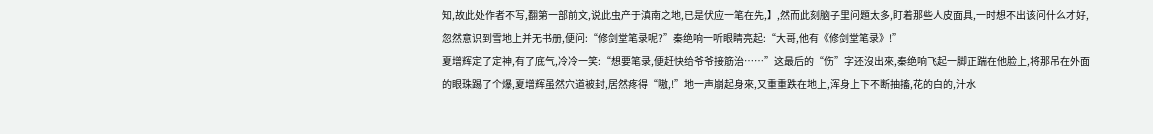知,故此处作者不写,翻第一部前文,说此虫产于滇南之地,已是伏应一笔在先,】,然而此刻脑子里问題太多,盯着那些人皮面具,一时想不出该问什么才好,忽然意识到雪地上并无书册,便问:“修剑堂笔录呢?”秦绝响一听眼睛亮起:“大哥,他有《修剑堂笔录》!”
夏增辉定了定神,有了底气,冷冷一笑:“想要笔录,便赶快给爷爷接筋治……”这最后的“伤”字还沒出來,秦绝响飞起一脚正踹在他脸上,将那吊在外面的眼珠踢了个爆,夏增辉虽然穴道被封,居然疼得“嗷,!”地一声崩起身來,又重重跌在地上,浑身上下不断抽搐,花的白的,汁水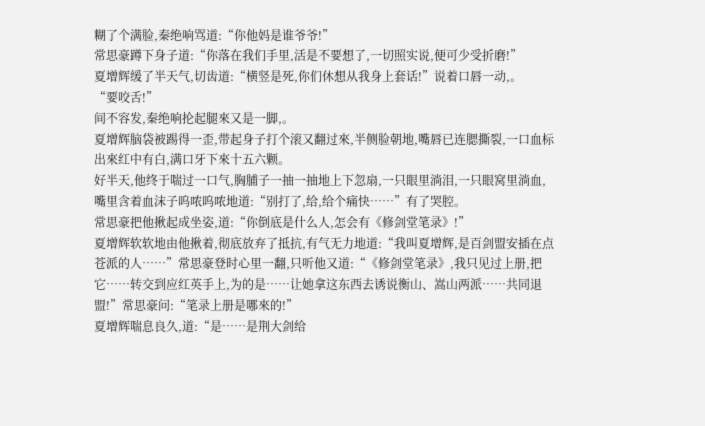糊了个满脸,秦绝响骂道:“你他妈是谁爷爷!”
常思豪蹲下身子道:“你落在我们手里,活是不要想了,一切照实说,便可少受折磨!”
夏增辉缓了半天气,切齿道:“横竖是死,你们休想从我身上套话!”说着口唇一动,。
“要咬舌!”
间不容发,秦绝响抡起腿來又是一脚,。
夏增辉脑袋被踢得一歪,带起身子打个滚又翻过來,半侧脸朝地,嘴唇已连腮撕裂,一口血标出來红中有白,满口牙下來十五六颗。
好半天,他终于喘过一口气,胸脯子一抽一抽地上下忽扇,一只眼里淌泪,一只眼窝里淌血,嘴里含着血沫子呜哝呜哝地道:“别打了,给,给个痛快……”有了哭腔。
常思豪把他揪起成坐姿,道:“你倒底是什么人,怎会有《修剑堂笔录》!”
夏增辉软软地由他揪着,彻底放弃了抵抗,有气无力地道:“我叫夏增辉,是百剑盟安插在点苍派的人……”常思豪登时心里一翻,只听他又道:“《修剑堂笔录》,我只见过上册,把它……转交到应红英手上,为的是……让她拿这东西去诱说衡山、嵩山两派……共同退盟!”常思豪问:“笔录上册是哪來的!”
夏增辉喘息良久,道:“是……是荆大剑给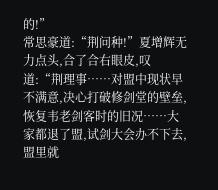的!”
常思豪道:“荆问种!”夏增辉无力点头,合了合右眼皮,叹道:“荆理事……对盟中现状早不满意,决心打破修剑堂的壁垒,恢复韦老剑客时的旧况……大家都退了盟,试剑大会办不下去,盟里就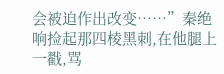会被迫作出改变……”秦绝响捡起那四棱黑刺,在他腿上一戳,骂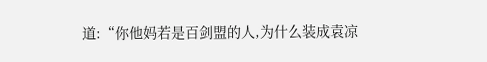道:“你他妈若是百剑盟的人,为什么装成袁凉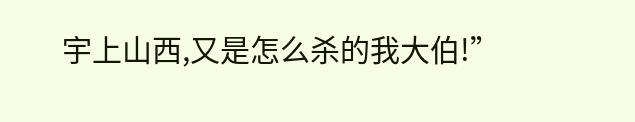宇上山西,又是怎么杀的我大伯!”